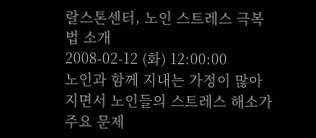랄스톤센터, 노인 스트레스 극복법 소개
2008-02-12 (화) 12:00:00
노인과 함께 지내는 가정이 많아지면서 노인들의 스트레스 해소가 주요 문제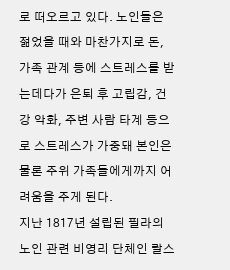로 떠오르고 있다. 노인들은 젊었을 때와 마찬가지로 돈, 가족 관계 등에 스트레스를 받는데다가 은퇴 후 고립감, 건강 악화, 주변 사람 타계 등으로 스트레스가 가중돼 본인은 물론 주위 가족들에게까지 어려움을 주게 된다.
지난 1817년 설립된 필라의 노인 관련 비영리 단체인 랄스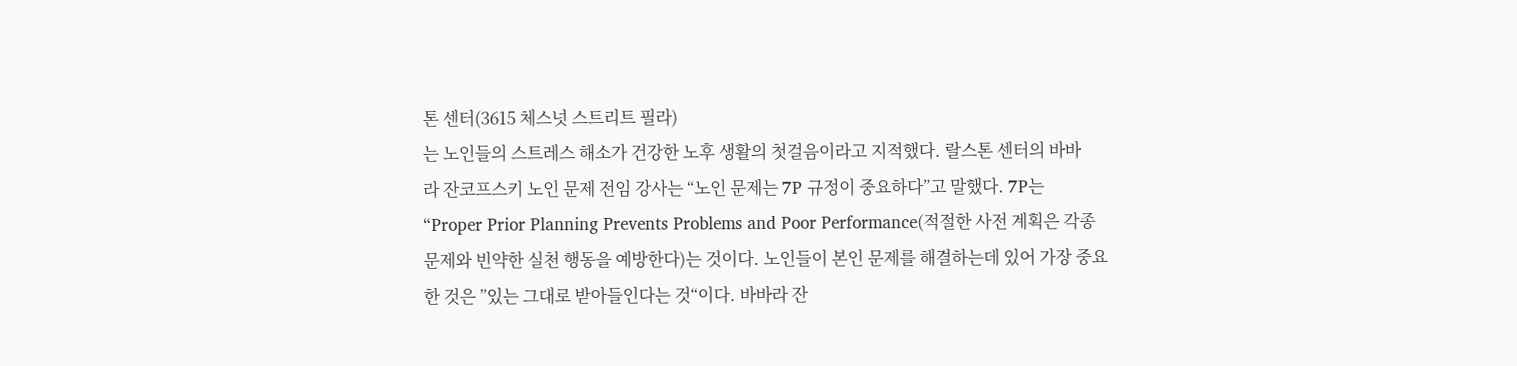톤 센터(3615 체스넛 스트리트 필라)
는 노인들의 스트레스 해소가 건강한 노후 생활의 첫걸음이라고 지적했다. 랄스톤 센터의 바바
라 잔코프스키 노인 문제 전임 강사는 “노인 문제는 7P 규정이 중요하다”고 말했다. 7P는
“Proper Prior Planning Prevents Problems and Poor Performance(적절한 사전 계획은 각종 문제와 빈약한 실천 행동을 예방한다)는 것이다. 노인들이 본인 문제를 해결하는데 있어 가장 중요한 것은 ”있는 그대로 받아들인다는 것“이다. 바바라 잔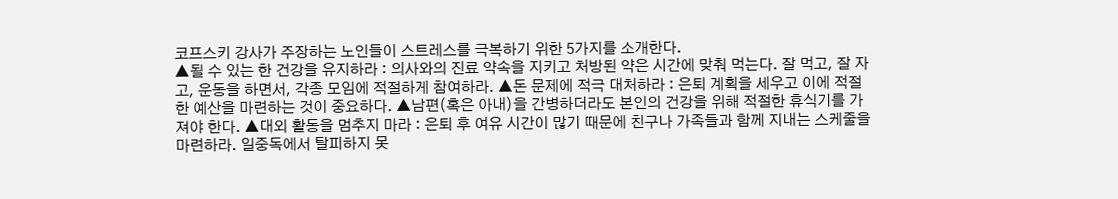코프스키 강사가 주장하는 노인들이 스트레스를 극복하기 위한 5가지를 소개한다.
▲될 수 있는 한 건강을 유지하라 : 의사와의 진료 약속을 지키고 처방된 약은 시간에 맞춰 먹는다. 잘 먹고, 잘 자고, 운동을 하면서, 각종 모임에 적절하게 참여하라. ▲돈 문제에 적극 대처하라 : 은퇴 계획을 세우고 이에 적절한 예산을 마련하는 것이 중요하다. ▲남편(혹은 아내)을 간병하더라도 본인의 건강을 위해 적절한 휴식기를 가져야 한다. ▲대외 활동을 멈추지 마라 : 은퇴 후 여유 시간이 많기 때문에 친구나 가족들과 함께 지내는 스케줄을 마련하라. 일중독에서 탈피하지 못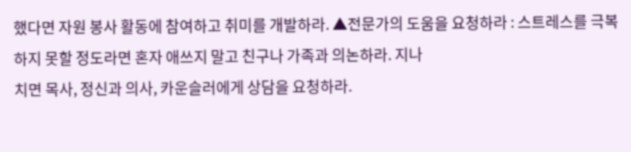했다면 자원 봉사 활동에 참여하고 취미를 개발하라. ▲전문가의 도움을 요청하라 : 스트레스를 극복하지 못할 정도라면 혼자 애쓰지 말고 친구나 가족과 의논하라. 지나
치면 목사, 정신과 의사, 카운슬러에게 상담을 요청하라.